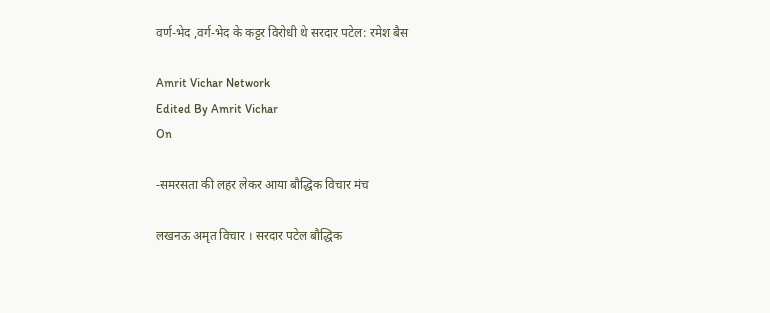वर्ण-भेद ,वर्ग-भेद के कट्टर विरोधी थे सरदार पटेल: रमेश बैस

Amrit Vichar Network
Edited By Amrit Vichar
On

-समरसता की लहर लेकर आया बौद्धिक विचार मंच

लखनऊ अमृत विचार । सरदार पटेल बौद्धिक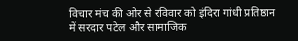विचार मंच की ओर से रविवार को इंदिरा गांधी प्रतिष्ठान में सरदार पटेल और सामाजिक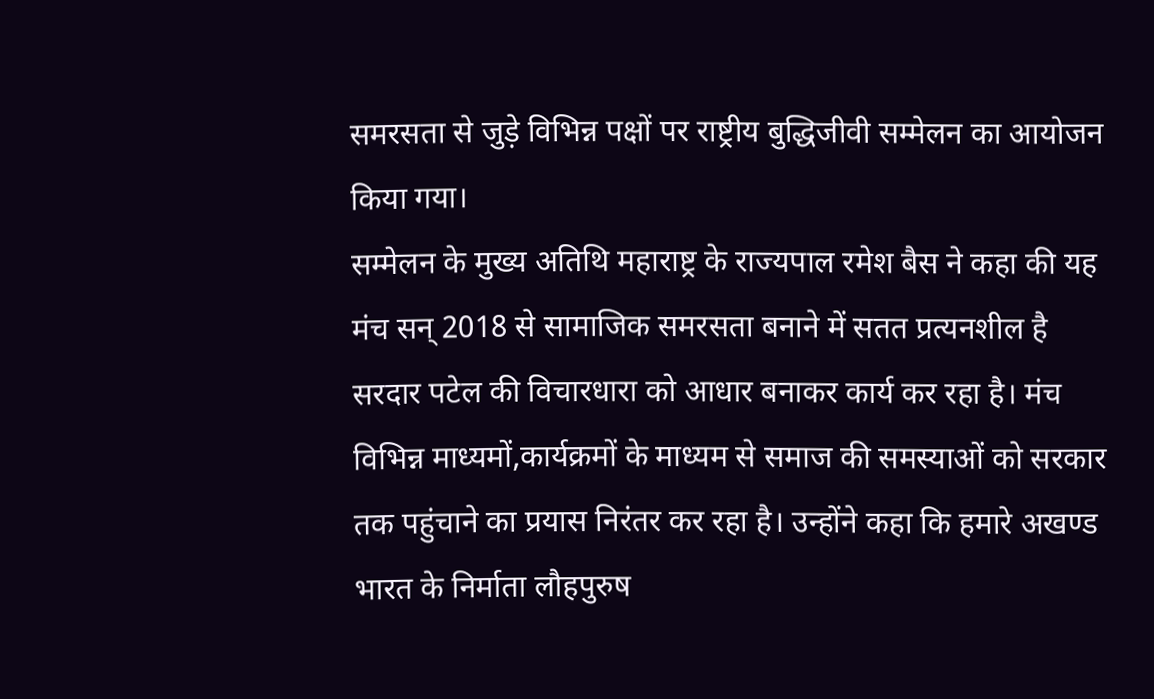समरसता से जुड़े विभिन्न पक्षों पर राष्ट्रीय बुद्धिजीवी सम्मेलन का आयोजन किया गया।
सम्मेलन के मुख्य अतिथि महाराष्ट्र के राज्यपाल रमेश बैस ने कहा की यह मंच सन् 2018 से सामाजिक समरसता बनाने में सतत प्रत्यनशील है सरदार पटेल की विचारधारा को आधार बनाकर कार्य कर रहा है। मंच विभिन्न माध्यमों,कार्यक्रमों के माध्यम से समाज की समस्याओं को सरकार तक पहुंचाने का प्रयास निरंतर कर रहा है। उन्होंने कहा कि हमारे अखण्ड भारत के निर्माता लौहपुरुष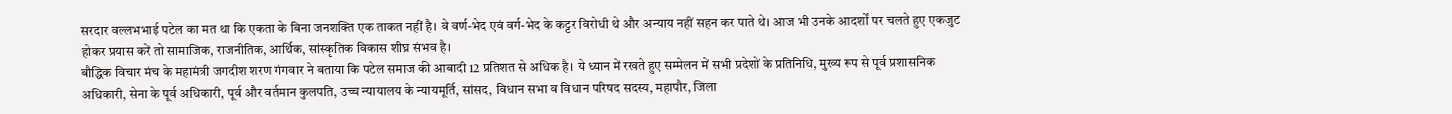सरदार वल्लभभाई पटेल का मत था कि एकता के बिना जनशक्ति एक ताकत नहीं है। वे वर्ण-भेद एवं वर्ग-भेद के कट्टर विरोधी थे और अन्याय नहीं सहन कर पाते थे। आज भी उनके आदर्शों पर चलते हुए एकजुट होकर प्रयास करें तो सामाजिक, राजनीतिक, आर्थिक, सांस्कृतिक विकास शीघ्र संभव है।
बौद्धिक विचार मंच के महामंत्री जगदीश शरण गंगवार ने बताया कि पटेल समाज की आबादी 12 प्रतिशत से अधिक है। ये ध्यान में रखते हुए सम्मेलन में सभी प्रदेशों के प्रतिनिधि, मुख्य रूप से पूर्व प्रशासनिक अधिकारी, सेना के पूर्व अधिकारी, पूर्व और वर्तमान कुलपति, उच्च न्यायालय के न्यायमूर्ति, सांसद, विधान सभा व विधान परिषद सदस्य, महापौर, जिला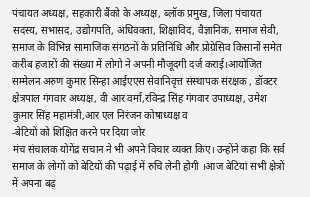पंचायत अध्यक्ष, सहकारी बैंको के अध्यक्ष, ब्लॉक प्रमुख, जिला पंचायत सदस्य, सभासद, उद्योगपति, अधिवक्ता, शिक्षाविद, वैज्ञानिक, समाज सेवी, समाज के विभिन्न सामाजिक संगठनों के प्रतिनिधि और प्रोग्रेसिव किसानों समेत करीब हजारों की संख्या में लोगो ने अपनी मौजूदगी दर्ज कराई।आयोजित सम्मेलन अरुण कुमार सिन्हा आईएएस सेवानिवृत्त संस्थापक संरक्षक , डॉक्टर क्षेत्रपाल गंगवार अध्यक्ष, वी आर वर्मा,रविन्द्र सिंह गंगवार उपाध्यक्ष, उमेश कुमार सिंह महामंत्री,आर एल निरंजन कोषाध्यक्ष व
-बेटियों को शिक्षित करने पर दिया जोर
मंच संचालक योगेंद्र सचान ने भी अपने विचार व्यक्त किए। उन्होंने कहा कि सर्व समाज के लोगों को बेटियों की पढ़ाई में रुचि लेनी होगी ।आज बेटियां सभी क्षेत्रों में अपना बढ़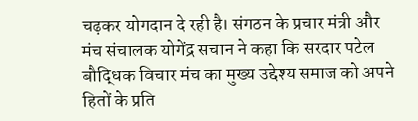चढ़कर योगदान दे रही है। संगठन के प्रचार मंत्री और मंच संचालक योगेंद्र सचान ने कहा कि सरदार पटेल बौद्धिक विचार मंच का मुख्य उद्देश्य समाज को अपने हितों के प्रति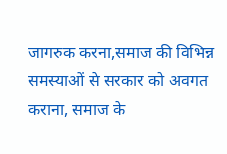जागरुक करना,समाज की विभिन्न समस्याओं से सरकार को अवगत कराना, समाज के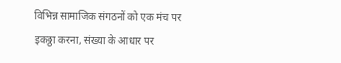विभिन्न सामाजिक संगठनों को एक मंच पर इकठ्ठा करना, संख्या के आधार पर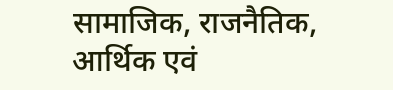सामाजिक, राजनैतिक, आर्थिक एवं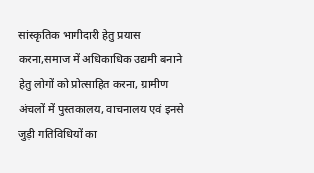सांस्कृतिक भागीदारी हेतु प्रयास करना,समाज में अधिकाधिक उद्यमी बनाने हेतु लोगों को प्रोत्साहित करना, ग्रामीण अंचलों में पुस्तकालय, वाचनालय एवं इनसे जुड़ी गतिविधियों का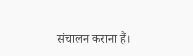संचालन कराना हैं।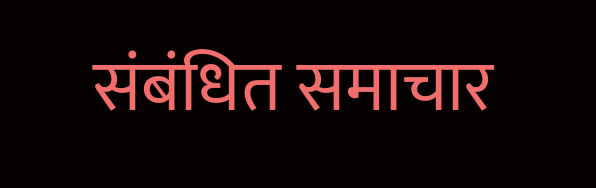संबंधित समाचार